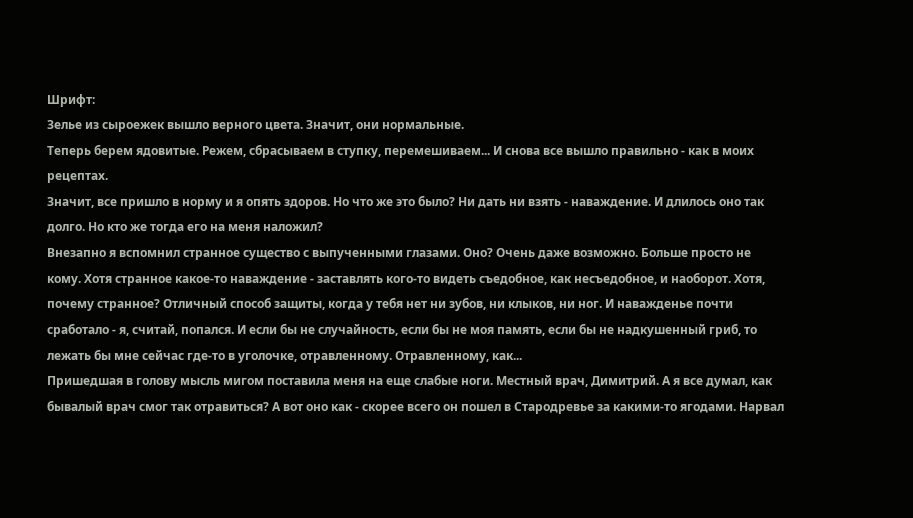Шрифт:
Зелье из сыроежек вышло верного цвета. Значит, они нормальные.
Теперь берем ядовитые. Режем, сбрасываем в ступку, перемешиваем... И снова все вышло правильно - как в моих рецептах.
Значит, все пришло в норму и я опять здоров. Но что же это было? Ни дать ни взять - наваждение. И длилось оно так долго. Но кто же тогда его на меня наложил?
Внезапно я вспомнил странное существо с выпученными глазами. Оно? Очень даже возможно. Больше просто не кому. Хотя странное какое-то наваждение - заставлять кого-то видеть съедобное, как несъедобное, и наоборот. Хотя, почему странное? Отличный способ защиты, когда у тебя нет ни зубов, ни клыков, ни ног. И наважденье почти сработало - я, считай, попался. И если бы не случайность, если бы не моя память, если бы не надкушенный гриб, то лежать бы мне сейчас где-то в уголочке, отравленному. Отравленному, как...
Пришедшая в голову мысль мигом поставила меня на еще слабые ноги. Местный врач, Димитрий. А я все думал, как бывалый врач смог так отравиться? А вот оно как - скорее всего он пошел в Стародревье за какими-то ягодами. Нарвал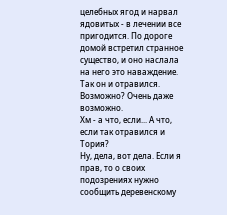целебных ягод и нарвал ядовитых - в лечении все пригодится. По дороге домой встретил странное существо, и оно наслала на него это наваждение.
Так он и отравился. Возможно? Очень даже возможно.
Хм - а что, если... А что, если так отравился и Тория?
Ну, дела, вот дела. Если я прав, то о своих подозрениях нужно сообщить деревенскому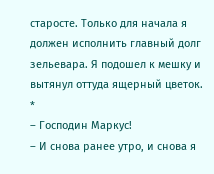старосте. Только для начала я должен исполнить главный долг зельевара. Я подошел к мешку и вытянул оттуда ящерный цветок.
*
– Господин Маркус!
– И снова ранее утро, и снова я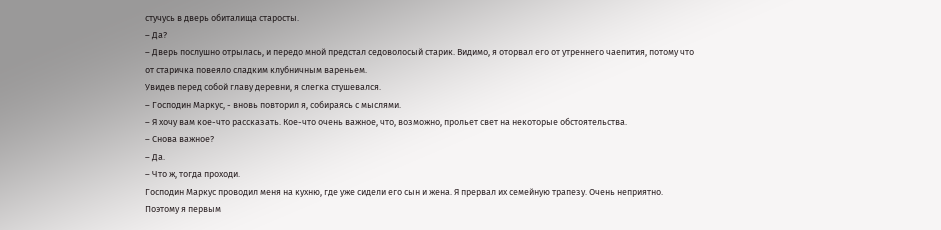стучусь в дверь обиталища старосты.
– Да?
– Дверь послушно отрылась, и передо мной предстал седоволосый старик. Видимо, я оторвал его от утреннего чаепития, потому что от старичка повеяло сладким клубничным вареньем.
Увидев перед собой главу деревни, я слегка стушевался.
– Господин Маркус, - вновь повторил я, собираясь с мыслями.
– Я хочу вам кое-что рассказать. Кое-что очень важное, что, возможно, прольет свет на некоторые обстоятельства.
– Снова важное?
– Да.
– Что ж, тогда проходи.
Господин Маркус проводил меня на кухню, где уже сидели его сын и жена. Я прервал их семейную трапезу. Очень неприятно. Поэтому я первым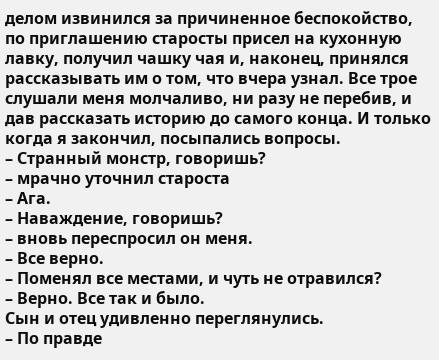делом извинился за причиненное беспокойство, по приглашению старосты присел на кухонную лавку, получил чашку чая и, наконец, принялся рассказывать им о том, что вчера узнал. Все трое слушали меня молчаливо, ни разу не перебив, и дав рассказать историю до самого конца. И только когда я закончил, посыпались вопросы.
– Странный монстр, говоришь?
– мрачно уточнил староста
– Ага.
– Наваждение, говоришь?
– вновь переспросил он меня.
– Все верно.
– Поменял все местами, и чуть не отравился?
– Верно. Все так и было.
Сын и отец удивленно переглянулись.
– По правде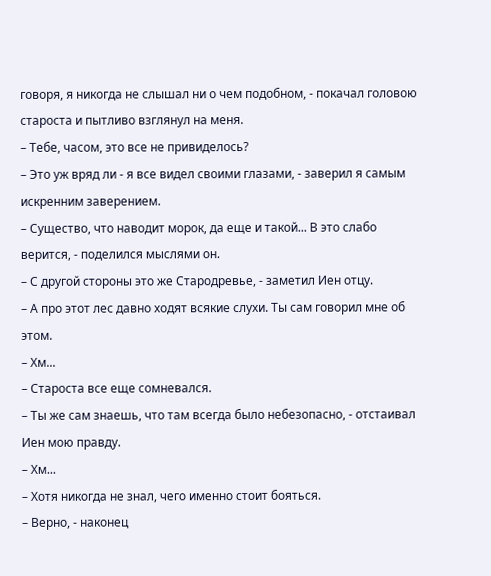говоря, я никогда не слышал ни о чем подобном, - покачал головою староста и пытливо взглянул на меня.
– Тебе, часом, это все не привиделось?
– Это уж вряд ли - я все видел своими глазами, - заверил я самым искренним заверением.
– Существо, что наводит морок, да еще и такой... В это слабо верится, - поделился мыслями он.
– С другой стороны это же Стародревье, - заметил Иен отцу.
– А про этот лес давно ходят всякие слухи. Ты сам говорил мне об этом.
– Хм...
– Староста все еще сомневался.
– Ты же сам знаешь, что там всегда было небезопасно, - отстаивал Иен мою правду.
– Хм...
– Хотя никогда не знал, чего именно стоит бояться.
– Верно, - наконец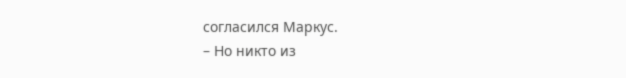согласился Маркус.
– Но никто из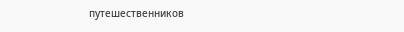путешественников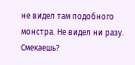не видел там подобного монстра. Не видел ни разу. Смекаешь?